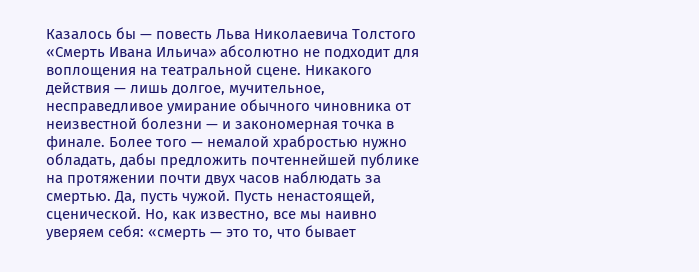Казалось бы — повесть Льва Николаевича Толстого «Смерть Ивана Ильича» абсолютно не подходит для воплощения на театральной сцене. Никакого действия — лишь долгое, мучительное, несправедливое умирание обычного чиновника от неизвестной болезни — и закономерная точка в финале. Более того — немалой храбростью нужно обладать, дабы предложить почтеннейшей публике на протяжении почти двух часов наблюдать за смертью. Да, пусть чужой. Пусть ненастоящей, сценической. Но, как известно, все мы наивно уверяем себя: «смерть — это то, что бывает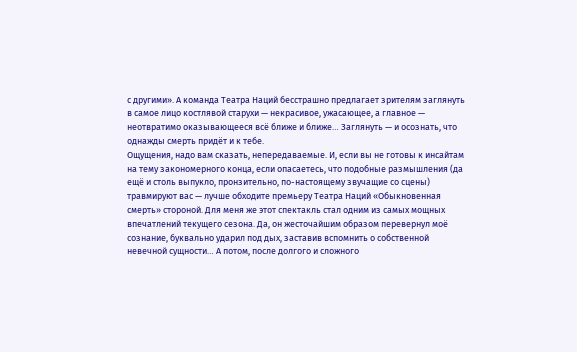с другими». А команда Театра Наций бесстрашно предлагает зрителям заглянуть в самое лицо костлявой старухи — некрасивое, ужасающее, а главное — неотвратимо оказывающееся всё ближе и ближе… Заглянуть — и осознать, что однажды смерть придёт и к тебе.
Ощущения, надо вам сказать, непередаваемые. И, если вы не готовы к инсайтам на тему закономерного конца, если опасаетесь, что подобные размышления (да ещё и столь выпукло, пронзительно, по-настоящему звучащие со сцены) травмируют вас — лучше обходите премьеру Театра Наций «Обыкновенная смерть» стороной. Для меня же этот спектакль стал одним из самых мощных впечатлений текущего сезона. Да, он жесточайшим образом перевернул моё сознание, буквально ударил под дых, заставив вспомнить о собственной невечной сущности… А потом, после долгого и сложного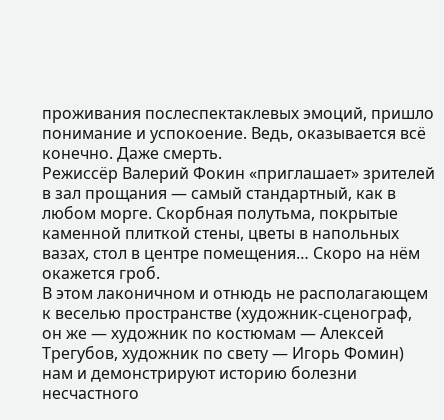проживания послеспектаклевых эмоций, пришло понимание и успокоение. Ведь, оказывается всё конечно. Даже смерть.
Режиссёр Валерий Фокин «приглашает» зрителей в зал прощания — самый стандартный, как в любом морге. Скорбная полутьма, покрытые каменной плиткой стены, цветы в напольных вазах, стол в центре помещения… Скоро на нём окажется гроб.
В этом лаконичном и отнюдь не располагающем к веселью пространстве (художник-сценограф, он же — художник по костюмам — Алексей Трегубов, художник по свету — Игорь Фомин) нам и демонстрируют историю болезни несчастного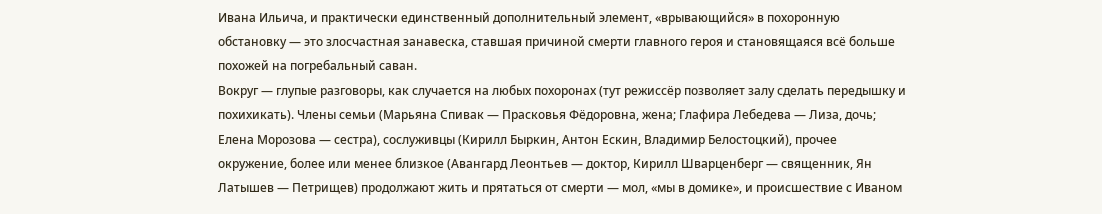Ивана Ильича, и практически единственный дополнительный элемент, «врывающийся» в похоронную обстановку — это злосчастная занавеска, ставшая причиной смерти главного героя и становящаяся всё больше похожей на погребальный саван.
Вокруг — глупые разговоры, как случается на любых похоронах (тут режиссёр позволяет залу сделать передышку и похихикать). Члены семьи (Марьяна Спивак — Прасковья Фёдоровна, жена; Глафира Лебедева — Лиза, дочь; Елена Морозова — сестра), сослуживцы (Кирилл Быркин, Антон Ескин, Владимир Белостоцкий), прочее окружение, более или менее близкое (Авангард Леонтьев — доктор, Кирилл Шварценберг — священник, Ян Латышев — Петрищев) продолжают жить и прятаться от смерти — мол, «мы в домике», и происшествие с Иваном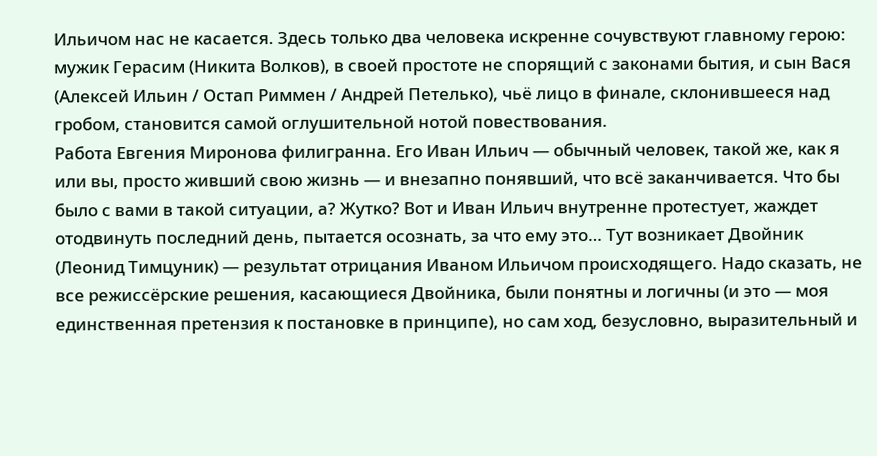Ильичом нас не касается. Здесь только два человека искренне сочувствуют главному герою: мужик Герасим (Никита Волков), в своей простоте не спорящий с законами бытия, и сын Вася (Алексей Ильин / Остап Риммен / Андрей Петелько), чьё лицо в финале, склонившееся над гробом, становится самой оглушительной нотой повествования.
Работа Евгения Миронова филигранна. Его Иван Ильич — обычный человек, такой же, как я или вы, просто живший свою жизнь — и внезапно понявший, что всё заканчивается. Что бы было с вами в такой ситуации, а? Жутко? Вот и Иван Ильич внутренне протестует, жаждет отодвинуть последний день, пытается осознать, за что ему это… Тут возникает Двойник (Леонид Тимцуник) — результат отрицания Иваном Ильичом происходящего. Надо сказать, не все режиссёрские решения, касающиеся Двойника, были понятны и логичны (и это — моя единственная претензия к постановке в принципе), но сам ход, безусловно, выразительный и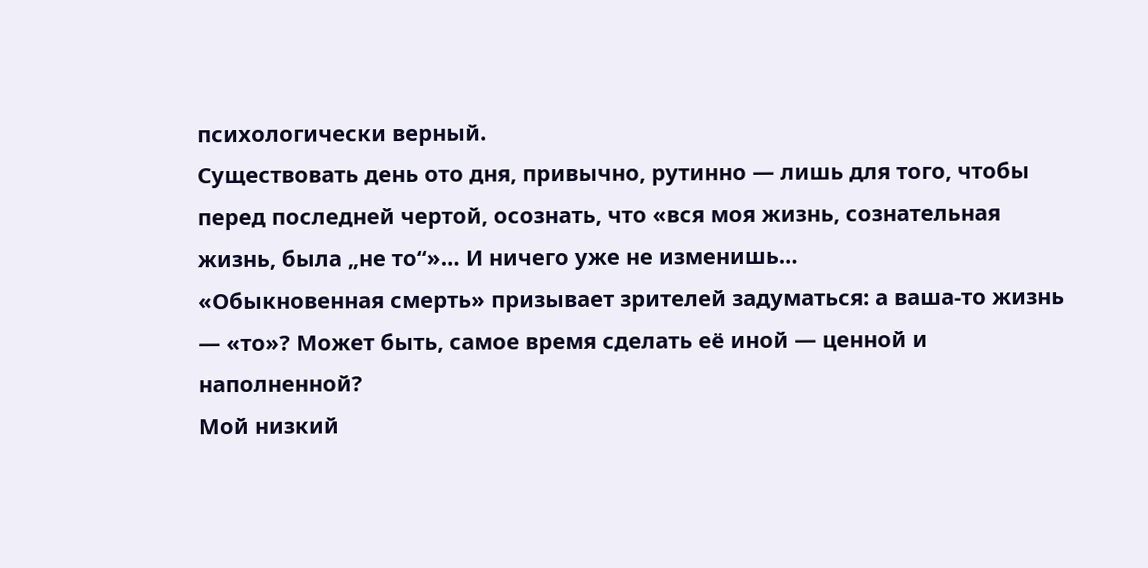психологически верный.
Существовать день ото дня, привычно, рутинно — лишь для того, чтобы перед последней чертой, осознать, что «вся моя жизнь, сознательная жизнь, была „не то“»… И ничего уже не изменишь…
«Обыкновенная смерть» призывает зрителей задуматься: а ваша-то жизнь — «то»? Может быть, самое время сделать её иной — ценной и наполненной?
Мой низкий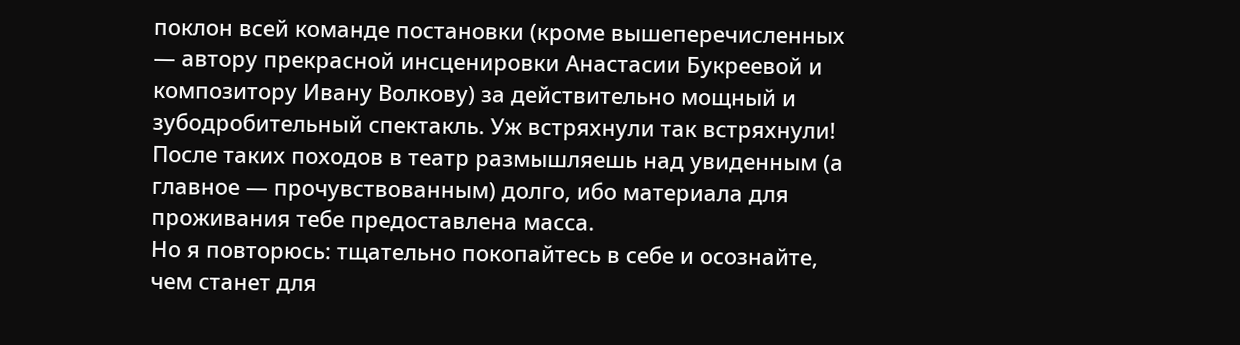поклон всей команде постановки (кроме вышеперечисленных — автору прекрасной инсценировки Анастасии Букреевой и композитору Ивану Волкову) за действительно мощный и зубодробительный спектакль. Уж встряхнули так встряхнули! После таких походов в театр размышляешь над увиденным (а главное — прочувствованным) долго, ибо материала для проживания тебе предоставлена масса.
Но я повторюсь: тщательно покопайтесь в себе и осознайте, чем станет для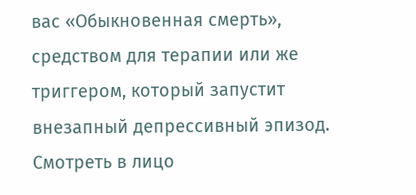вас «Обыкновенная смерть», средством для терапии или же триггером, который запустит внезапный депрессивный эпизод. Смотреть в лицо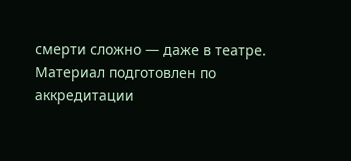смерти сложно — даже в театре.
Материал подготовлен по аккредитации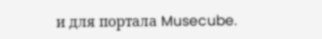и для портала Musecube.